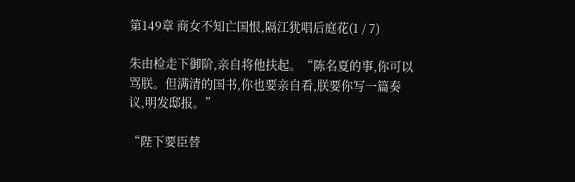第149章 商女不知亡国恨,隔江犹唱后庭花(1 / 7)

朱由检走下御阶,亲自将他扶起。“陈名夏的事,你可以骂朕。但满清的国书,你也要亲自看,朕要你写一篇奏议,明发邸报。”

“陛下要臣替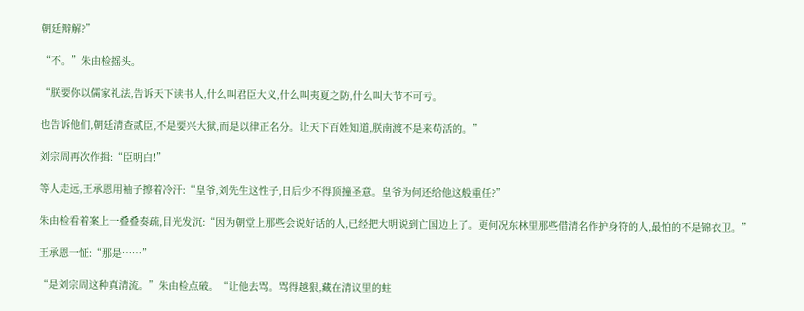朝廷辩解?”

“不。”朱由检摇头。

“朕要你以儒家礼法,告诉天下读书人,什么叫君臣大义,什么叫夷夏之防,什么叫大节不可亏。

也告诉他们,朝廷清查贰臣,不是要兴大狱,而是以律正名分。让天下百姓知道,朕南渡不是来苟活的。”

刘宗周再次作揖:“臣明白!”

等人走远,王承恩用袖子擦着冷汗:“皇爷,刘先生这性子,日后少不得顶撞圣意。皇爷为何还给他这般重任?”

朱由检看着案上一叠叠奏疏,目光发沉:“因为朝堂上那些会说好话的人,已经把大明说到亡国边上了。更何况东林里那些借清名作护身符的人,最怕的不是锦衣卫。”

王承恩一怔:“那是……”

“是刘宗周这种真清流。”朱由检点破。“让他去骂。骂得越狠,藏在清议里的蛀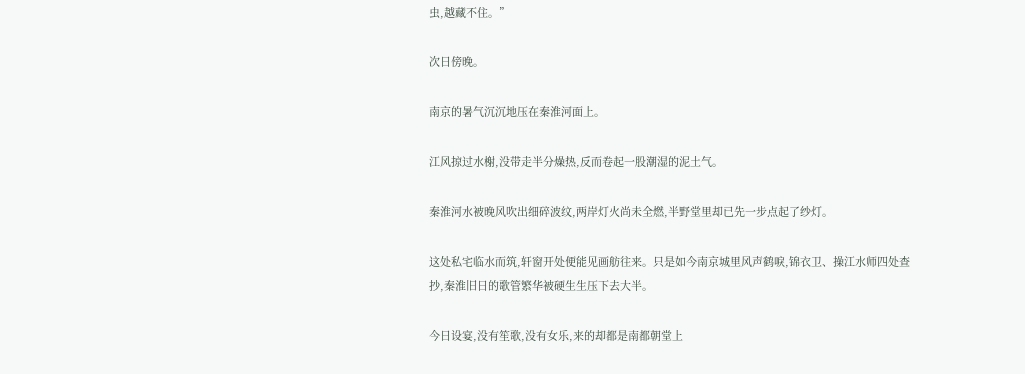虫,越藏不住。”

次日傍晚。

南京的暑气沉沉地压在秦淮河面上。

江风掠过水榭,没带走半分燥热,反而卷起一股潮湿的泥土气。

秦淮河水被晚风吹出细碎波纹,两岸灯火尚未全燃,半野堂里却已先一步点起了纱灯。

这处私宅临水而筑,轩窗开处便能见画舫往来。只是如今南京城里风声鹤唳,锦衣卫、操江水师四处查抄,秦淮旧日的歌管繁华被硬生生压下去大半。

今日设宴,没有笙歌,没有女乐,来的却都是南都朝堂上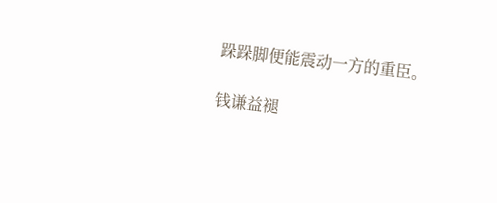跺跺脚便能震动一方的重臣。

钱谦益褪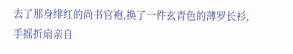去了那身绯红的尚书官袍,换了一件玄青色的薄罗长衫,手摇折扇亲自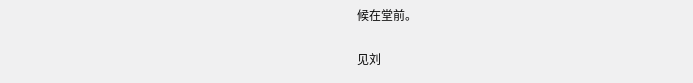候在堂前。

见刘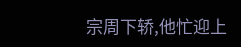宗周下轿,他忙迎上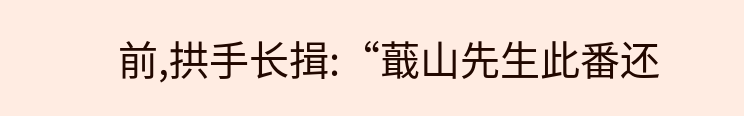前,拱手长揖:“蕺山先生此番还